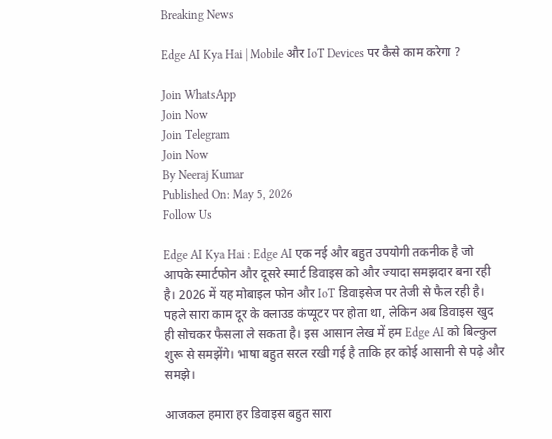Breaking News

Edge AI Kya Hai | Mobile और IoT Devices पर कैसे काम करेगा ?

Join WhatsApp
Join Now
Join Telegram
Join Now
By Neeraj Kumar
Published On: May 5, 2026
Follow Us

Edge AI Kya Hai : Edge AI एक नई और बहुत उपयोगी तकनीक है जो आपके स्मार्टफोन और दूसरे स्मार्ट डिवाइस को और ज्यादा समझदार बना रही है। 2026 में यह मोबाइल फोन और IoT डिवाइसेज पर तेजी से फैल रही है। पहले सारा काम दूर के क्लाउड कंप्यूटर पर होता था, लेकिन अब डिवाइस खुद ही सोचकर फैसला ले सकता है। इस आसान लेख में हम Edge AI को बिल्कुल शुरू से समझेंगे। भाषा बहुत सरल रखी गई है ताकि हर कोई आसानी से पढ़े और समझे।

आजकल हमारा हर डिवाइस बहुत सारा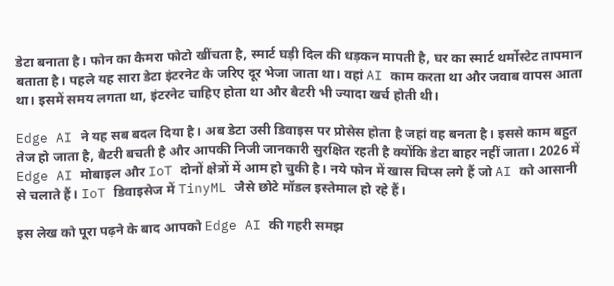डेटा बनाता है। फोन का कैमरा फोटो खींचता है, स्मार्ट घड़ी दिल की धड़कन मापती है, घर का स्मार्ट थर्मोस्टेट तापमान बताता है। पहले यह सारा डेटा इंटरनेट के जरिए दूर भेजा जाता था। वहां AI काम करता था और जवाब वापस आता था। इसमें समय लगता था, इंटरनेट चाहिए होता था और बैटरी भी ज्यादा खर्च होती थी।

Edge AI ने यह सब बदल दिया है। अब डेटा उसी डिवाइस पर प्रोसेस होता है जहां वह बनता है। इससे काम बहुत तेज हो जाता है, बैटरी बचती है और आपकी निजी जानकारी सुरक्षित रहती है क्योंकि डेटा बाहर नहीं जाता। 2026 में Edge AI मोबाइल और IoT दोनों क्षेत्रों में आम हो चुकी है। नये फोन में खास चिप्स लगे हैं जो AI को आसानी से चलाते हैं। IoT डिवाइसेज में TinyML जैसे छोटे मॉडल इस्तेमाल हो रहे हैं।

इस लेख को पूरा पढ़ने के बाद आपको Edge AI की गहरी समझ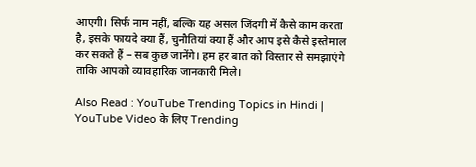आएगी। सिर्फ नाम नहीं, बल्कि यह असल जिंदगी में कैसे काम करता है, इसके फायदे क्या हैं, चुनौतियां क्या हैं और आप इसे कैसे इस्तेमाल कर सकते हैं – सब कुछ जानेंगे। हम हर बात को विस्तार से समझाएंगे ताकि आपको व्यावहारिक जानकारी मिले।

Also Read : YouTube Trending Topics in Hindi | YouTube Video के लिए Trending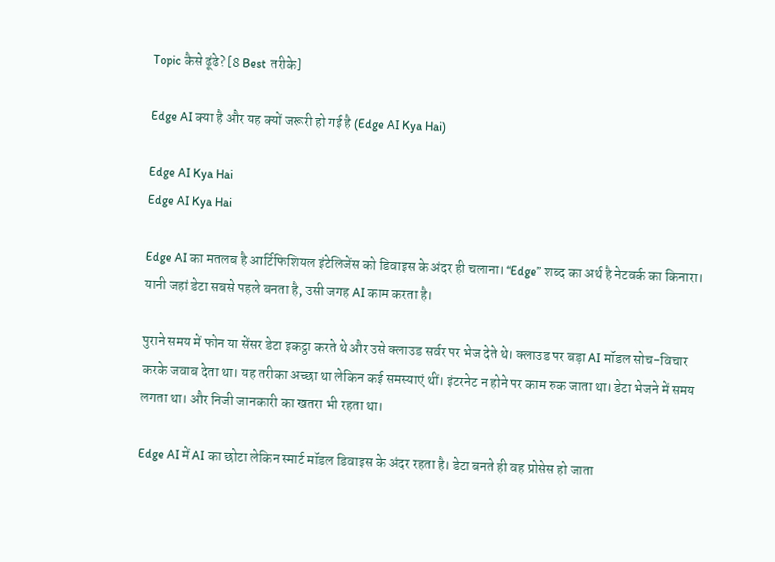Topic कैसे ढूंढे? [8 Best तरीके]

Edge AI क्या है और यह क्यों जरूरी हो गई है (Edge AI Kya Hai)

Edge AI Kya Hai
Edge AI Kya Hai

Edge AI का मतलब है आर्टिफिशियल इंटेलिजेंस को डिवाइस के अंदर ही चलाना। “Edge” शब्द का अर्थ है नेटवर्क का किनारा। यानी जहां डेटा सबसे पहले बनता है, उसी जगह AI काम करता है।

पुराने समय में फोन या सेंसर डेटा इकट्ठा करते थे और उसे क्लाउड सर्वर पर भेज देते थे। क्लाउड पर बड़ा AI मॉडल सोच-विचार करके जवाब देता था। यह तरीका अच्छा था लेकिन कई समस्याएं थीं। इंटरनेट न होने पर काम रुक जाता था। डेटा भेजने में समय लगता था। और निजी जानकारी का खतरा भी रहता था।

Edge AI में AI का छोटा लेकिन स्मार्ट मॉडल डिवाइस के अंदर रहता है। डेटा बनते ही वह प्रोसेस हो जाता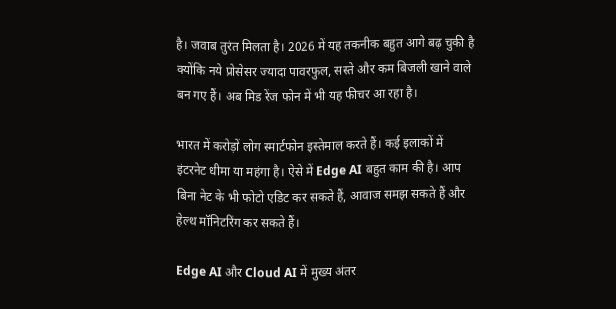है। जवाब तुरंत मिलता है। 2026 में यह तकनीक बहुत आगे बढ़ चुकी है क्योंकि नये प्रोसेसर ज्यादा पावरफुल, सस्ते और कम बिजली खाने वाले बन गए हैं। अब मिड रेंज फोन में भी यह फीचर आ रहा है।

भारत में करोड़ों लोग स्मार्टफोन इस्तेमाल करते हैं। कई इलाकों में इंटरनेट धीमा या महंगा है। ऐसे में Edge AI बहुत काम की है। आप बिना नेट के भी फोटो एडिट कर सकते हैं, आवाज समझ सकते हैं और हेल्थ मॉनिटरिंग कर सकते हैं।

Edge AI और Cloud AI में मुख्य अंतर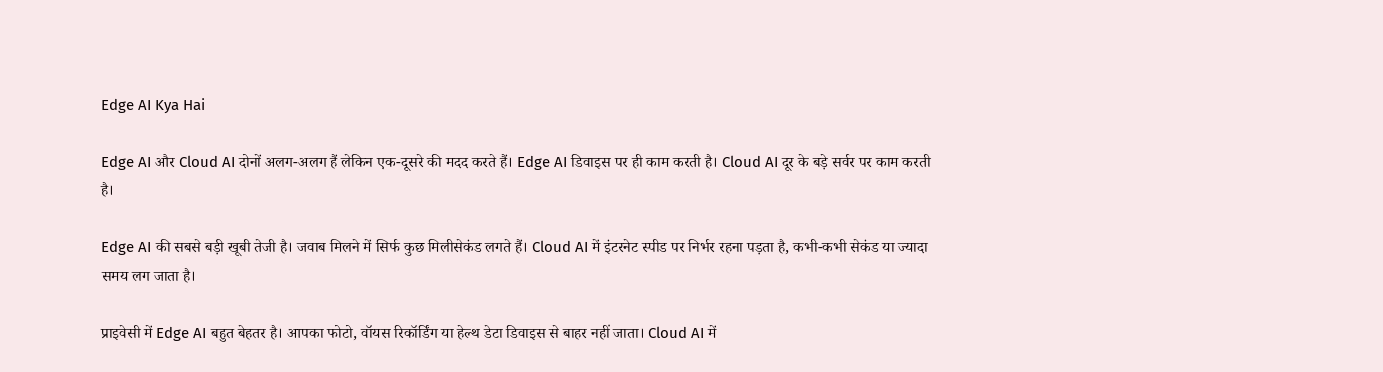Edge AI Kya Hai

Edge AI और Cloud AI दोनों अलग-अलग हैं लेकिन एक-दूसरे की मदद करते हैं। Edge AI डिवाइस पर ही काम करती है। Cloud AI दूर के बड़े सर्वर पर काम करती है।

Edge AI की सबसे बड़ी खूबी तेजी है। जवाब मिलने में सिर्फ कुछ मिलीसेकंड लगते हैं। Cloud AI में इंटरनेट स्पीड पर निर्भर रहना पड़ता है, कभी-कभी सेकंड या ज्यादा समय लग जाता है।

प्राइवेसी में Edge AI बहुत बेहतर है। आपका फोटो, वॉयस रिकॉर्डिंग या हेल्थ डेटा डिवाइस से बाहर नहीं जाता। Cloud AI में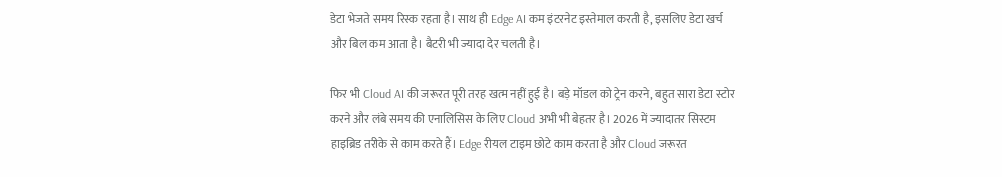डेटा भेजते समय रिस्क रहता है। साथ ही Edge AI कम इंटरनेट इस्तेमाल करती है, इसलिए डेटा खर्च और बिल कम आता है। बैटरी भी ज्यादा देर चलती है।

फिर भी Cloud AI की जरूरत पूरी तरह खत्म नहीं हुई है। बड़े मॉडल को ट्रेन करने, बहुत सारा डेटा स्टोर करने और लंबे समय की एनालिसिस के लिए Cloud अभी भी बेहतर है। 2026 में ज्यादातर सिस्टम हाइब्रिड तरीके से काम करते हैं। Edge रीयल टाइम छोटे काम करता है और Cloud जरूरत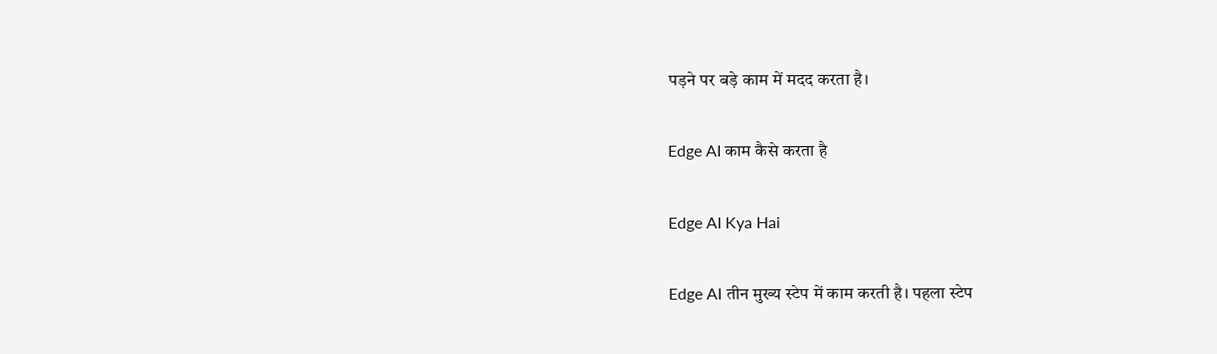पड़ने पर बड़े काम में मदद करता है।

Edge AI काम कैसे करता है

Edge AI Kya Hai

Edge AI तीन मुख्य स्टेप में काम करती है। पहला स्टेप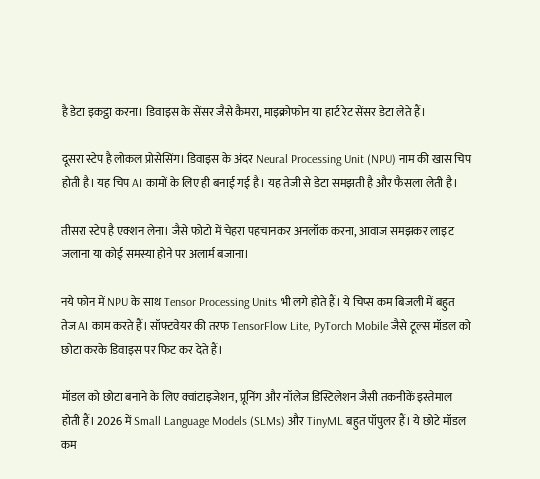है डेटा इकट्ठा करना। डिवाइस के सेंसर जैसे कैमरा, माइक्रोफोन या हार्ट रेट सेंसर डेटा लेते हैं।

दूसरा स्टेप है लोकल प्रोसेसिंग। डिवाइस के अंदर Neural Processing Unit (NPU) नाम की खास चिप होती है। यह चिप AI कामों के लिए ही बनाई गई है। यह तेजी से डेटा समझती है और फैसला लेती है।

तीसरा स्टेप है एक्शन लेना। जैसे फोटो में चेहरा पहचानकर अनलॉक करना, आवाज समझकर लाइट जलाना या कोई समस्या होने पर अलार्म बजाना।

नये फोन में NPU के साथ Tensor Processing Units भी लगे होते हैं। ये चिप्स कम बिजली में बहुत तेज AI काम करते हैं। सॉफ्टवेयर की तरफ TensorFlow Lite, PyTorch Mobile जैसे टूल्स मॉडल को छोटा करके डिवाइस पर फिट कर देते हैं।

मॉडल को छोटा बनाने के लिए क्वांटाइजेशन, प्रूनिंग और नॉलेज डिस्टिलेशन जैसी तकनीकें इस्तेमाल होती हैं। 2026 में Small Language Models (SLMs) और TinyML बहुत पॉपुलर हैं। ये छोटे मॉडल कम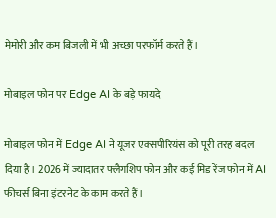मेमोरी और कम बिजली में भी अच्छा परफॉर्म करते हैं।

मोबाइल फोन पर Edge AI के बड़े फायदे

मोबाइल फोन में Edge AI ने यूजर एक्सपीरियंस को पूरी तरह बदल दिया है। 2026 में ज्यादातर फ्लैगशिप फोन और कई मिड रेंज फोन में AI फीचर्स बिना इंटरनेट के काम करते हैं।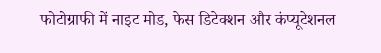फोटोग्राफी में नाइट मोड, फेस डिटेक्शन और कंप्यूटेशनल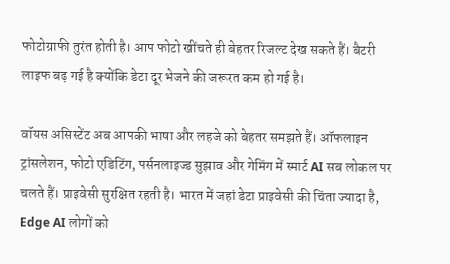फोटोग्राफी तुरंत होती है। आप फोटो खींचते ही बेहतर रिजल्ट देख सकते हैं। बैटरी लाइफ बढ़ गई है क्योंकि डेटा दूर भेजने की जरूरत कम हो गई है।

वॉयस असिस्टेंट अब आपकी भाषा और लहजे को बेहतर समझते हैं। ऑफलाइन ट्रांसलेशन, फोटो एडिटिंग, पर्सनलाइज्ड सुझाव और गेमिंग में स्मार्ट AI सब लोकल पर चलते हैं। प्राइवेसी सुरक्षित रहती है। भारत में जहां डेटा प्राइवेसी की चिंता ज्यादा है, Edge AI लोगों को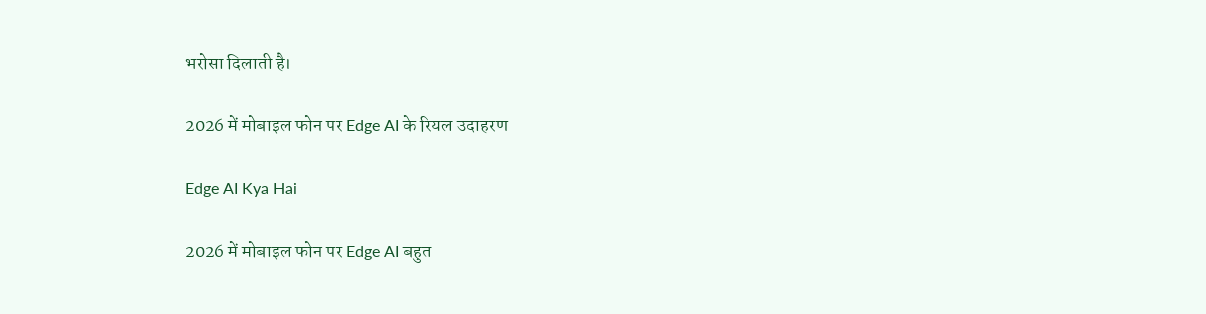भरोसा दिलाती है।

2026 में मोबाइल फोन पर Edge AI के रियल उदाहरण

Edge AI Kya Hai

2026 में मोबाइल फोन पर Edge AI बहुत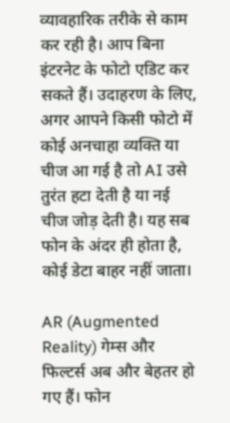व्यावहारिक तरीके से काम कर रही है। आप बिना इंटरनेट के फोटो एडिट कर सकते हैं। उदाहरण के लिए, अगर आपने किसी फोटो में कोई अनचाहा व्यक्ति या चीज आ गई है तो AI उसे तुरंत हटा देती है या नई चीज जोड़ देती है। यह सब फोन के अंदर ही होता है, कोई डेटा बाहर नहीं जाता।

AR (Augmented Reality) गेम्स और फिल्टर्स अब और बेहतर हो गए हैं। फोन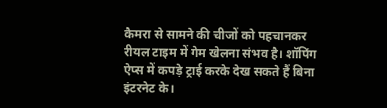कैमरा से सामने की चीजों को पहचानकर रीयल टाइम में गेम खेलना संभव है। शॉपिंग ऐप्स में कपड़े ट्राई करके देख सकते हैं बिना इंटरनेट के।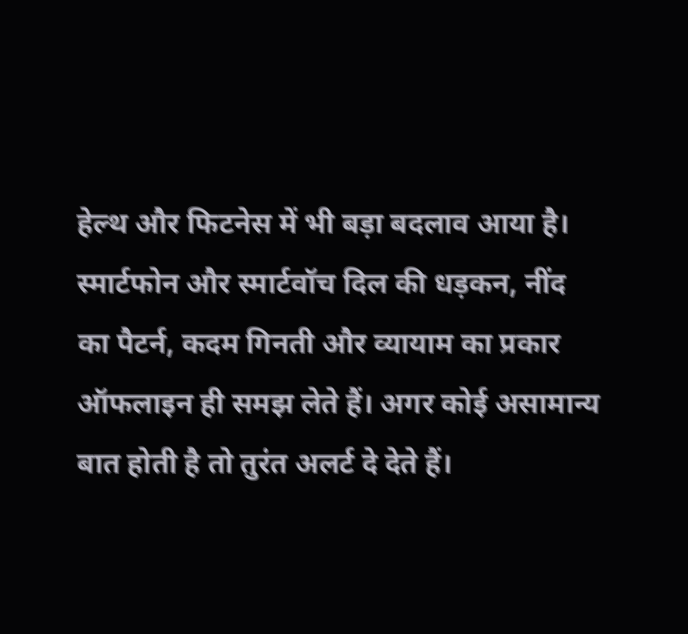हेल्थ और फिटनेस में भी बड़ा बदलाव आया है। स्मार्टफोन और स्मार्टवॉच दिल की धड़कन, नींद का पैटर्न, कदम गिनती और व्यायाम का प्रकार ऑफलाइन ही समझ लेते हैं। अगर कोई असामान्य बात होती है तो तुरंत अलर्ट दे देते हैं।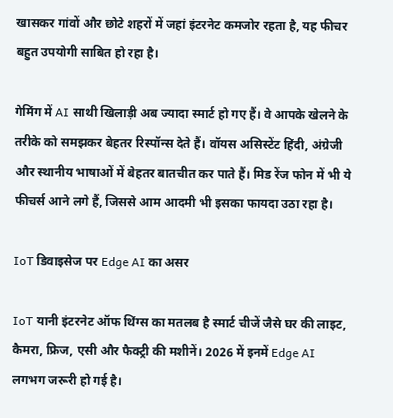खासकर गांवों और छोटे शहरों में जहां इंटरनेट कमजोर रहता है, यह फीचर बहुत उपयोगी साबित हो रहा है।

गेमिंग में AI साथी खिलाड़ी अब ज्यादा स्मार्ट हो गए हैं। वे आपके खेलने के तरीके को समझकर बेहतर रिस्पॉन्स देते हैं। वॉयस असिस्टेंट हिंदी, अंग्रेजी और स्थानीय भाषाओं में बेहतर बातचीत कर पाते हैं। मिड रेंज फोन में भी ये फीचर्स आने लगे हैं, जिससे आम आदमी भी इसका फायदा उठा रहा है।

IoT डिवाइसेज पर Edge AI का असर

IoT यानी इंटरनेट ऑफ थिंग्स का मतलब है स्मार्ट चीजें जैसे घर की लाइट, कैमरा, फ्रिज, एसी और फैक्ट्री की मशीनें। 2026 में इनमें Edge AI लगभग जरूरी हो गई है।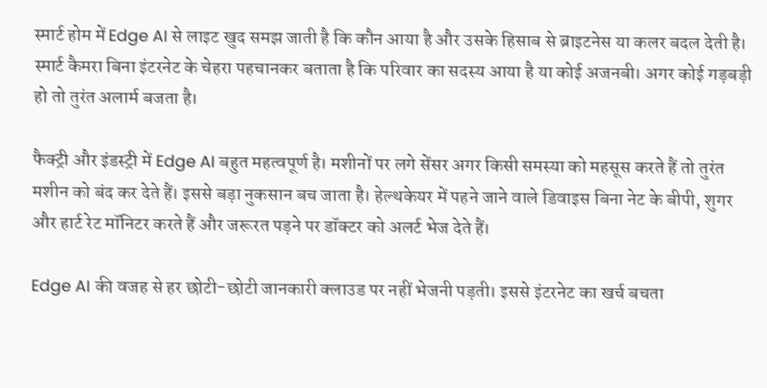स्मार्ट होम में Edge AI से लाइट खुद समझ जाती है कि कौन आया है और उसके हिसाब से ब्राइटनेस या कलर बदल देती है। स्मार्ट कैमरा बिना इंटरनेट के चेहरा पहचानकर बताता है कि परिवार का सदस्य आया है या कोई अजनबी। अगर कोई गड़बड़ी हो तो तुरंत अलार्म बजता है।

फैक्ट्री और इंडस्ट्री में Edge AI बहुत महत्वपूर्ण है। मशीनों पर लगे सेंसर अगर किसी समस्या को महसूस करते हैं तो तुरंत मशीन को बंद कर देते हैं। इससे बड़ा नुकसान बच जाता है। हेल्थकेयर में पहने जाने वाले डिवाइस बिना नेट के बीपी, शुगर और हार्ट रेट मॉनिटर करते हैं और जरूरत पड़ने पर डॉक्टर को अलर्ट भेज देते हैं।

Edge AI की वजह से हर छोटी-छोटी जानकारी क्लाउड पर नहीं भेजनी पड़ती। इससे इंटरनेट का खर्च बचता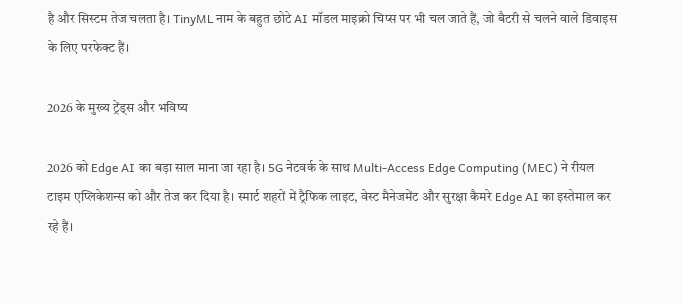है और सिस्टम तेज चलता है। TinyML नाम के बहुत छोटे AI मॉडल माइक्रो चिप्स पर भी चल जाते हैं, जो बैटरी से चलने वाले डिवाइस के लिए परफेक्ट हैं।

2026 के मुख्य ट्रेंड्स और भविष्य

2026 को Edge AI का बड़ा साल माना जा रहा है। 5G नेटवर्क के साथ Multi-Access Edge Computing (MEC) ने रीयल टाइम एप्लिकेशन्स को और तेज कर दिया है। स्मार्ट शहरों में ट्रैफिक लाइट, वेस्ट मैनेजमेंट और सुरक्षा कैमरे Edge AI का इस्तेमाल कर रहे हैं।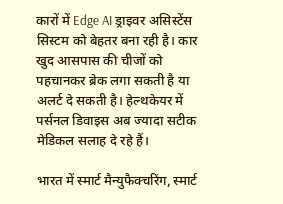कारों में Edge AI ड्राइवर असिस्टेंस सिस्टम को बेहतर बना रही है। कार खुद आसपास की चीजों को पहचानकर ब्रेक लगा सकती है या अलर्ट दे सकती है। हेल्थकेयर में पर्सनल डिवाइस अब ज्यादा सटीक मेडिकल सलाह दे रहे हैं।

भारत में स्मार्ट मैन्युफैक्चरिंग, स्मार्ट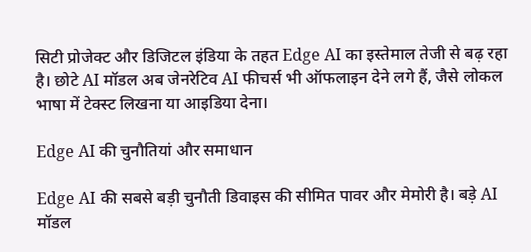सिटी प्रोजेक्ट और डिजिटल इंडिया के तहत Edge AI का इस्तेमाल तेजी से बढ़ रहा है। छोटे AI मॉडल अब जेनरेटिव AI फीचर्स भी ऑफलाइन देने लगे हैं, जैसे लोकल भाषा में टेक्स्ट लिखना या आइडिया देना।

Edge AI की चुनौतियां और समाधान

Edge AI की सबसे बड़ी चुनौती डिवाइस की सीमित पावर और मेमोरी है। बड़े AI मॉडल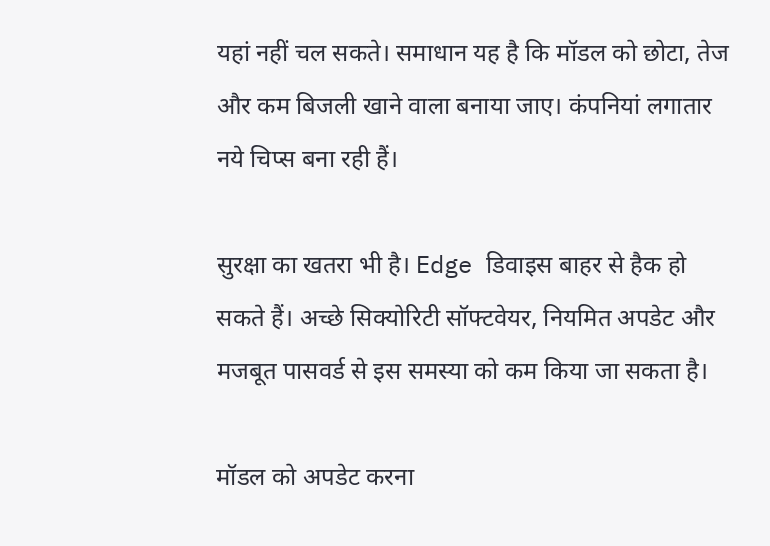यहां नहीं चल सकते। समाधान यह है कि मॉडल को छोटा, तेज और कम बिजली खाने वाला बनाया जाए। कंपनियां लगातार नये चिप्स बना रही हैं।

सुरक्षा का खतरा भी है। Edge डिवाइस बाहर से हैक हो सकते हैं। अच्छे सिक्योरिटी सॉफ्टवेयर, नियमित अपडेट और मजबूत पासवर्ड से इस समस्या को कम किया जा सकता है।

मॉडल को अपडेट करना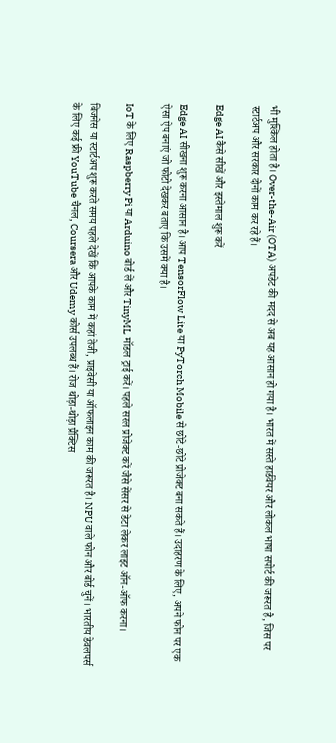भी मुश्किल होता है। Over-the-Air (OTA) अपडेट की मदद से अब यह आसान हो गया है। भारत में सस्ते हार्डवेयर और लोकल भाषा सपोर्ट की जरूरत है, जिस पर स्टार्टअप और सरकार दोनों काम कर रहे हैं।

Edge AI कैसे सीखें और इस्तेमाल शुरू करें

Edge AI सीखना शुरू करना आसान है। आप TensorFlow Lite या PyTorch Mobile से छोटे-छोटे प्रोजेक्ट बना सकते हैं। उदाहरण के लिए, अपने फोन पर एक ऐसा ऐप बनाएं जो फोटो देखकर बताए कि उसमें क्या है।

IoT के लिए Raspberry Pi या Arduino बोर्ड लें और TinyML मॉडल ट्राई करें। पहले सरल प्रोजेक्ट करें जैसे सेंसर से डेटा लेकर लाइट ऑन-ऑफ करना।

बिजनेस या स्टार्टअप शुरू करते समय पहले देखें कि आपके काम में कहां तेजी, प्राइवेसी या ऑफलाइन काम की जरूरत है। NPU वाले फोन और बोर्ड चुनें। भारतीय डेवलपर्स के लिए कई फ्री YouTube चैनल, Coursera और Udemy कोर्स उपलब्ध हैं। रोज थोड़ा-थोड़ा प्रैक्टिस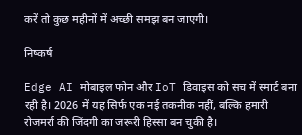करें तो कुछ महीनों में अच्छी समझ बन जाएगी।

निष्कर्ष

Edge AI मोबाइल फोन और IoT डिवाइस को सच में स्मार्ट बना रही है। 2026 में यह सिर्फ एक नई तकनीक नहीं, बल्कि हमारी रोजमर्रा की जिंदगी का जरूरी हिस्सा बन चुकी है।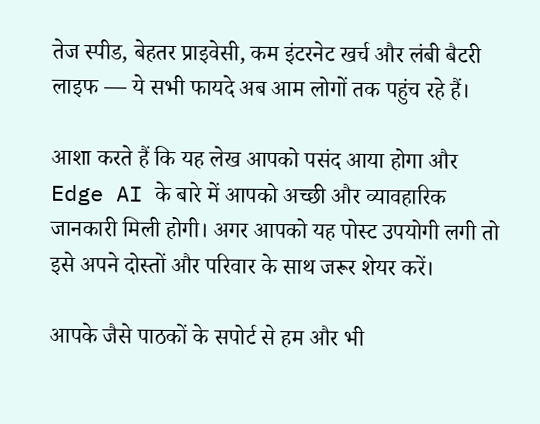तेज स्पीड, बेहतर प्राइवेसी, कम इंटरनेट खर्च और लंबी बैटरी लाइफ — ये सभी फायदे अब आम लोगों तक पहुंच रहे हैं।

आशा करते हैं कि यह लेख आपको पसंद आया होगा और Edge AI के बारे में आपको अच्छी और व्यावहारिक जानकारी मिली होगी। अगर आपको यह पोस्ट उपयोगी लगी तो इसे अपने दोस्तों और परिवार के साथ जरूर शेयर करें।

आपके जैसे पाठकों के सपोर्ट से हम और भी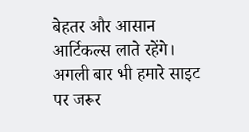बेहतर और आसान आर्टिकल्स लाते रहेंगे। अगली बार भी हमारे साइट पर जरूर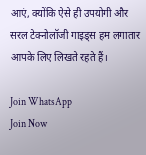आएं, क्योंकि ऐसे ही उपयोगी और सरल टेक्नोलॉजी गाइड्स हम लगातार आपके लिए लिखते रहते हैं।

Join WhatsApp
Join Now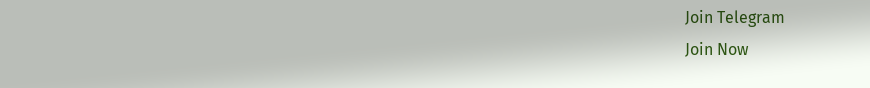Join Telegram
Join Now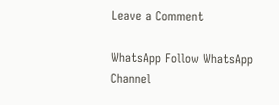Leave a Comment

WhatsApp Follow WhatsApp Channel